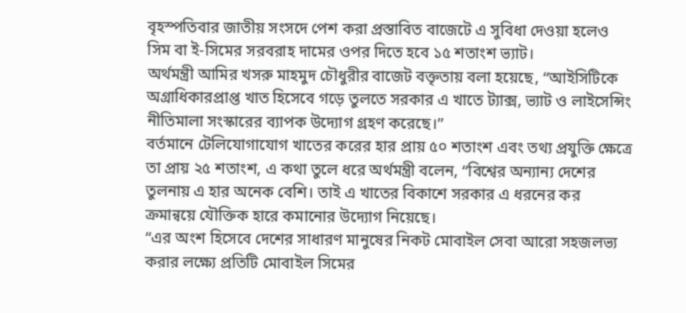বৃহস্পতিবার জাতীয় সংসদে পেশ করা প্রস্তাবিত বাজেটে এ সুবিধা দেওয়া হলেও সিম বা ই-সিমের সরবরাহ দামের ওপর দিতে হবে ১৫ শতাংশ ভ্যাট।
অর্থমন্ত্রী আমির খসরু মাহমুদ চৌধুরীর বাজেট বক্তৃতায় বলা হয়েছে, “আইসিটিকে অগ্রাধিকারপ্রাপ্ত খাত হিসেবে গড়ে তুলতে সরকার এ খাতে ট্যাক্স, ভ্যাট ও লাইসেন্সিং নীতিমালা সংস্কারের ব্যাপক উদ্যোগ গ্রহণ করেছে।”
বর্তমানে টেলিযোগাযোগ খাতের করের হার প্রায় ৫০ শতাংশ এবং তথ্য প্রযুক্তি ক্ষেত্রে তা প্রায় ২৫ শতাংশ, এ কথা তুলে ধরে অর্থমন্ত্রী বলেন, “বিশ্বের অন্যান্য দেশের তুলনায় এ হার অনেক বেশি। তাই এ খাতের বিকাশে সরকার এ ধরনের কর ক্রমান্বয়ে যৌক্তিক হারে কমানোর উদ্যোগ নিয়েছে।
“এর অংশ হিসেবে দেশের সাধারণ মানুষের নিকট মোবাইল সেবা আরো সহজলভ্য করার লক্ষ্যে প্রতিটি মোবাইল সিমের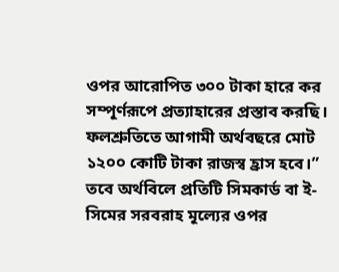ওপর আরোপিত ৩০০ টাকা হারে কর সম্পূর্ণরূপে প্রত্যাহারের প্রস্তাব করছি। ফলশ্রুতিতে আগামী অর্থবছরে মোট ১২০০ কোটি টাকা রাজস্ব হ্রাস হবে।”
তবে অর্থবিলে প্রতিটি সিমকার্ড বা ই-সিমের সরবরাহ মূল্যের ওপর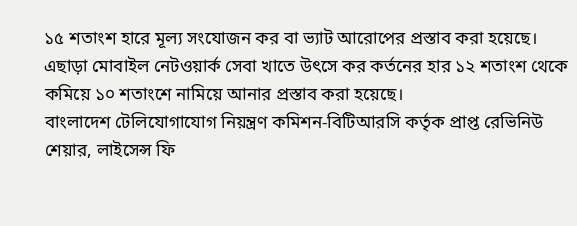১৫ শতাংশ হারে মূল্য সংযোজন কর বা ভ্যাট আরোপের প্রস্তাব করা হয়েছে।
এছাড়া মোবাইল নেটওয়ার্ক সেবা খাতে উৎসে কর কর্তনের হার ১২ শতাংশ থেকে কমিয়ে ১০ শতাংশে নামিয়ে আনার প্রস্তাব করা হয়েছে।
বাংলাদেশ টেলিযোগাযোগ নিয়ন্ত্রণ কমিশন-বিটিআরসি কর্তৃক প্রাপ্ত রেভিনিউ শেয়ার, লাইসেন্স ফি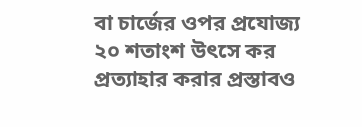বা চার্জের ওপর প্রযোজ্য ২০ শতাংশ উৎসে কর প্রত্যাহার করার প্রস্তাবও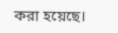করা হয়েছে।